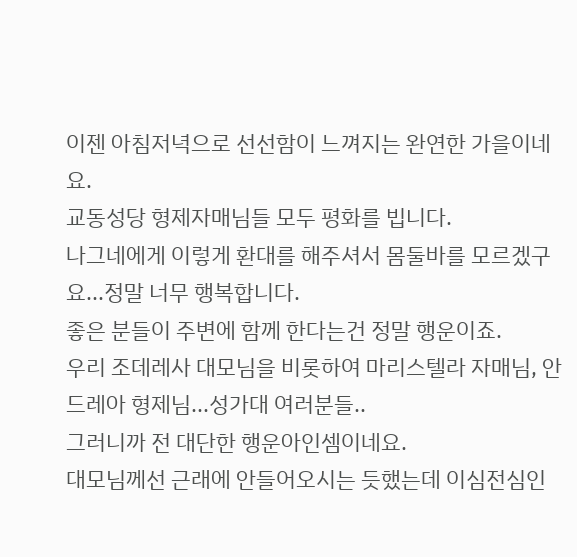이젠 아침저녁으로 선선함이 느껴지는 완연한 가을이네요.
교동성당 형제자매님들 모두 평화를 빕니다.
나그네에게 이렇게 환대를 해주셔서 몸둘바를 모르겠구요...정말 너무 행복합니다.
좋은 분들이 주변에 함께 한다는건 정말 행운이죠.
우리 조데레사 대모님을 비롯하여 마리스텔라 자매님, 안드레아 형제님...성가대 여러분들..
그러니까 전 대단한 행운아인셈이네요.
대모님께선 근래에 안들어오시는 듯했는데 이심전심인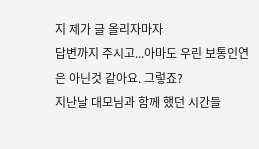지 제가 글 올리자마자
답변까지 주시고...아마도 우린 보통인연은 아닌것 같아요. 그렇죠?
지난날 대모님과 함께 했던 시간들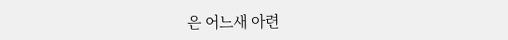은 어느새 아련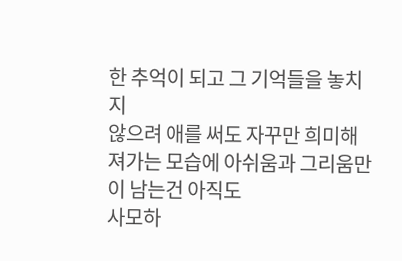한 추억이 되고 그 기억들을 놓치지
않으려 애를 써도 자꾸만 희미해져가는 모습에 아쉬움과 그리움만이 남는건 아직도
사모하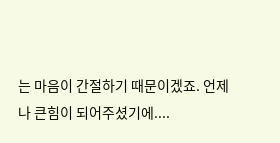는 마음이 간절하기 때문이겠죠. 언제나 큰힘이 되어주셨기에....